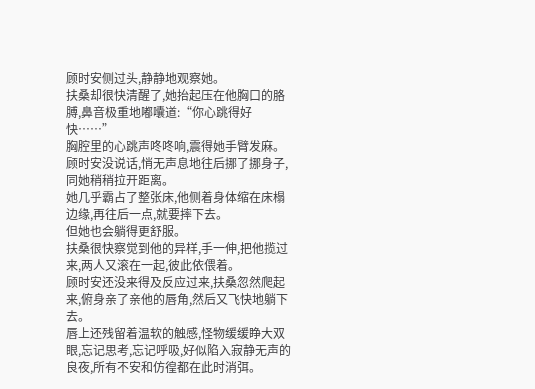顾时安侧过头,静静地观察她。
扶桑却很快清醒了,她抬起压在他胸口的胳膊,鼻音极重地嘟囔道:“你心跳得好快……”
胸腔里的心跳声咚咚响,震得她手臂发麻。
顾时安没说话,悄无声息地往后挪了挪身子,同她稍稍拉开距离。
她几乎霸占了整张床,他侧着身体缩在床榻边缘,再往后一点,就要摔下去。
但她也会躺得更舒服。
扶桑很快察觉到他的异样,手一伸,把他揽过来,两人又滚在一起,彼此依偎着。
顾时安还没来得及反应过来,扶桑忽然爬起来,俯身亲了亲他的唇角,然后又飞快地躺下去。
唇上还残留着温软的触感,怪物缓缓睁大双眼,忘记思考,忘记呼吸,好似陷入寂静无声的良夜,所有不安和仿徨都在此时消弭。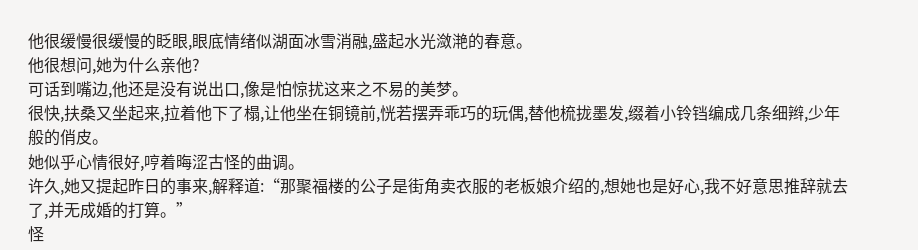他很缓慢很缓慢的眨眼,眼底情绪似湖面冰雪消融,盛起水光潋滟的春意。
他很想问,她为什么亲他?
可话到嘴边,他还是没有说出口,像是怕惊扰这来之不易的美梦。
很快,扶桑又坐起来,拉着他下了榻,让他坐在铜镜前,恍若摆弄乖巧的玩偶,替他梳拢墨发,缀着小铃铛编成几条细辫,少年般的俏皮。
她似乎心情很好,哼着晦涩古怪的曲调。
许久,她又提起昨日的事来,解释道:“那聚福楼的公子是街角卖衣服的老板娘介绍的,想她也是好心,我不好意思推辞就去了,并无成婚的打算。”
怪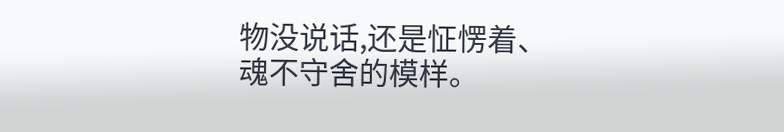物没说话,还是怔愣着、魂不守舍的模样。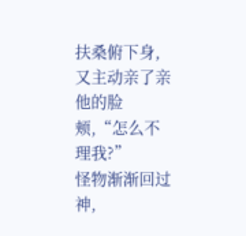扶桑俯下身,又主动亲了亲他的脸颊,“怎么不理我?”
怪物渐渐回过神,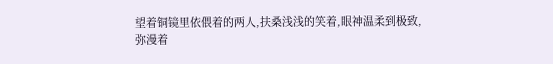望着铜镜里依偎着的两人,扶桑浅浅的笑着,眼神温柔到极致,弥漫着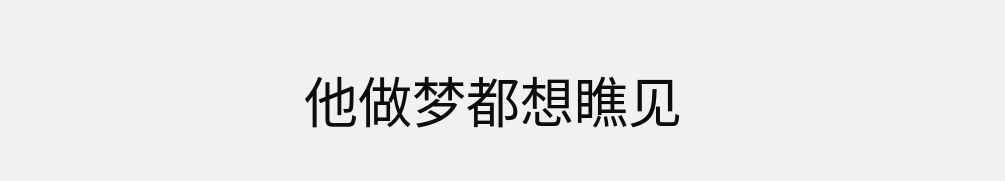他做梦都想瞧见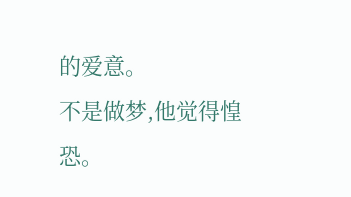的爱意。
不是做梦,他觉得惶恐。